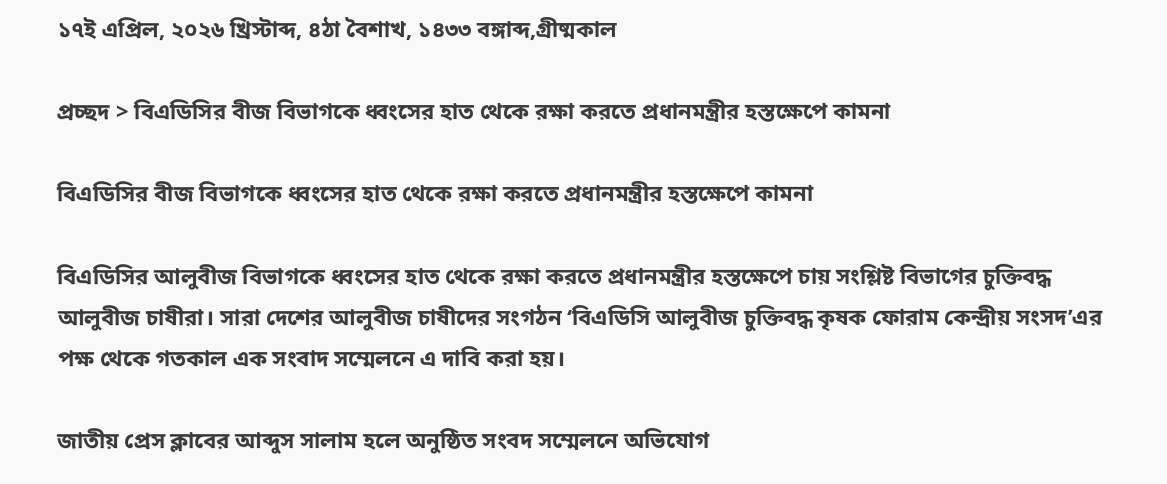১৭ই এপ্রিল, ২০২৬ খ্রিস্টাব্দ, ৪ঠা বৈশাখ, ১৪৩৩ বঙ্গাব্দ,গ্রীষ্মকাল

প্রচ্ছদ > বিএডিসির বীজ বিভাগকে ধ্বংসের হাত থেকে রক্ষা করতে প্রধানমন্ত্রীর হস্তক্ষেপে কামনা

বিএডিসির বীজ বিভাগকে ধ্বংসের হাত থেকে রক্ষা করতে প্রধানমন্ত্রীর হস্তক্ষেপে কামনা

বিএডিসির আলুবীজ বিভাগকে ধ্বংসের হাত থেকে রক্ষা করতে প্রধানমন্ত্রীর হস্তক্ষেপে চায় সংশ্লিষ্ট বিভাগের চুক্তিবদ্ধ আলুবীজ চাষীরা। সারা দেশের আলুবীজ চাষীদের সংগঠন ‘বিএডিসি আলুবীজ চুক্তিবদ্ধ কৃষক ফোরাম কেন্দ্রীয় সংসদ’এর পক্ষ থেকে গতকাল এক সংবাদ সম্মেলনে এ দাবি করা হয়।

জাতীয় প্রেস ক্লাবের আব্দুস সালাম হলে অনুষ্ঠিত সংবদ সম্মেলনে অভিযোগ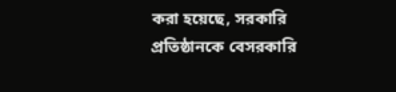করা হয়েছে, সরকারি প্রতিষ্ঠানকে বেসরকারি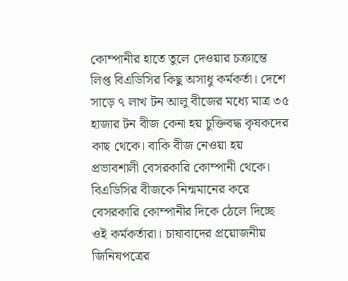কোম্পানীর হাতে তুলে দেওয়ার চক্রান্তে লিপ্ত বিএডিসির কিছু অসাধু কর্মকর্তা। দেশে সাড়ে ৭ লাখ টন আলু বীজের মধ্যে মাত্র ৩৫ হাজার টন বীজ কেনা হয় চুক্তিবদ্ধ কৃষকদের কাছ থেকে। বাকি বীজ নেওয়া হয় প্রভাবশালী বেসরকারি কোম্পানী থেকে। বিএডিসির বীজকে নিন্মমানের করে বেসরকারি কোম্পানীর দিকে ঠেলে দিচ্ছে ওই কর্মকর্তারা। চাষাবাদের প্রয়োজনীয় জিনিষপত্রের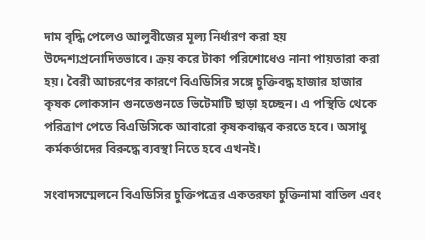দাম বৃদ্ধি পেলেও আলুবীজের মূল্য নির্ধারণ করা হয় উদ্দেশ্যপ্রনোদিতভাবে। ক্রয় করে টাকা পরিশোধেও নানা পায়তারা করা হয়। বৈরী আচরণের কারণে বিএডিসির সঙ্গে চুক্তিবদ্ধ হাজার হাজার কৃষক লোকসান গুনতেগুনতে ভিটেমাটি ছাড়া হচ্ছেন। এ পস্থিতি থেকে পরিত্রাণ পেতে বিএডিসিকে আবারো কৃষকবান্ধব করতে হবে। অসাধু কর্মকর্তাদের বিরুদ্ধে ব্যবস্থা নিতে হবে এখনই।

সংবাদসম্মেলনে বিএডিসির চুক্তিপত্রের একতরফা চুক্তিনামা বাতিল এবং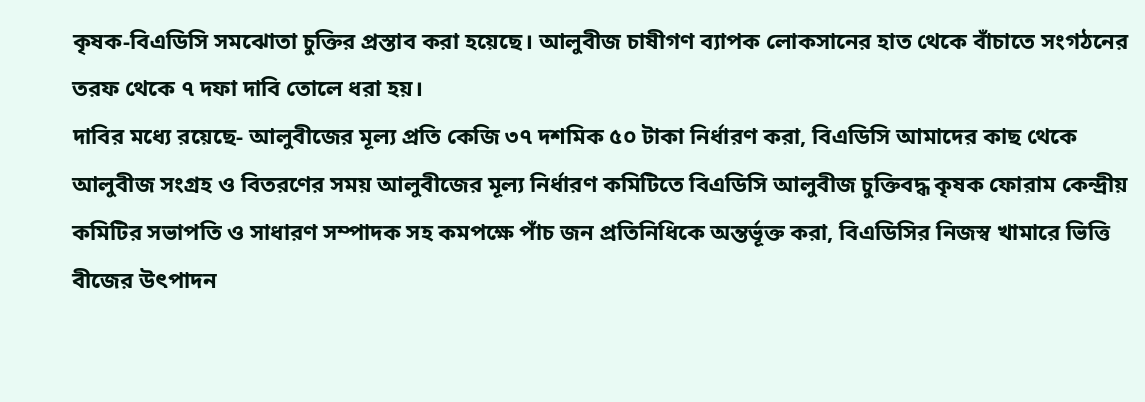কৃষক-বিএডিসি সমঝোতা চুক্তির প্রস্তাব করা হয়েছে। আলুবীজ চাষীগণ ব্যাপক লোকসানের হাত থেকে বাঁচাতে সংগঠনের তরফ থেকে ৭ দফা দাবি তোলে ধরা হয়।
দাবির মধ্যে রয়েছে- আলুবীজের মূল্য প্রতি কেজি ৩৭ দশমিক ৫০ টাকা নির্ধারণ করা, বিএডিসি আমাদের কাছ থেকে আলুবীজ সংগ্রহ ও বিতরণের সময় আলুবীজের মূল্য নির্ধারণ কমিটিতে বিএডিসি আলুবীজ চুক্তিবদ্ধ কৃষক ফোরাম কেন্দ্রীয় কমিটির সভাপতি ও সাধারণ সম্পাদক সহ কমপক্ষে পাঁচ জন প্রতিনিধিকে অন্তর্ভূক্ত করা, বিএডিসির নিজস্ব খামারে ভিত্তি বীজের উৎপাদন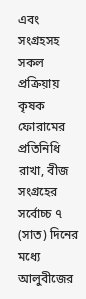এবং সংগ্রহসহ সকল প্রক্রিয়ায় কৃষক ফোরামের প্রতিনিধি রাখা, বীজ সংগ্রহের সর্বোচ্চ ৭ (সাত) দিনের মধ্যে আলুবীজের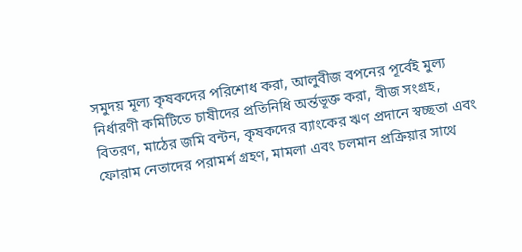সমুদয় মূল্য কৃষকদের পরিশোধ করা, আলুবীজ বপনের পূর্বেই মুল্য নির্ধারণী কমিটিতে চাষীদের প্রতিনিধি অর্ন্তভূক্ত করা, বীজ সংগ্রহ, বিতরণ, মাঠের জমি বন্টন, কৃষকদের ব্যাংকের ঋণ প্রদানে স্বচ্ছতা এবং ফোরাম নেতাদের পরামর্শ গ্রহণ, মামলা এবং চলমান প্রক্রিয়ার সাথে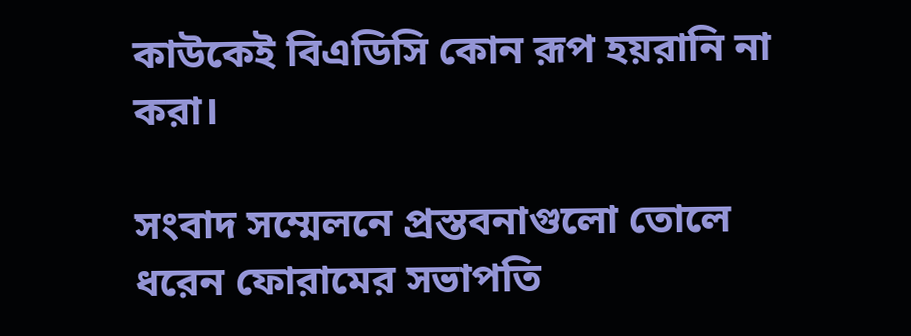কাউকেই বিএডিসি কোন রূপ হয়রানি না করা।

সংবাদ সম্মেলনে প্রস্তবনাগুলো তোলে ধরেন ফোরামের সভাপতি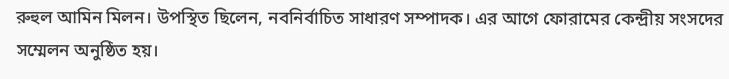রুহুল আমিন মিলন। উপস্থিত ছিলেন, নবনির্বাচিত সাধারণ সম্পাদক। এর আগে ফোরামের কেন্দ্রীয় সংসদের সম্মেলন অনুষ্ঠিত হয়।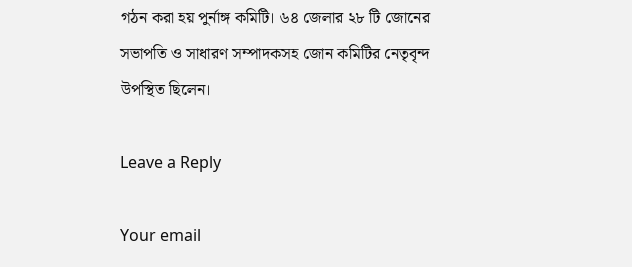গঠন করা হয় পুর্নাঙ্গ কমিটি। ৬৪ জেলার ২৮ টি জোনের সভাপতি ও সাধারণ সম্পাদকসহ জোন কমিটির নেতৃবৃন্দ উপস্থিত ছিলেন।

Leave a Reply

Your email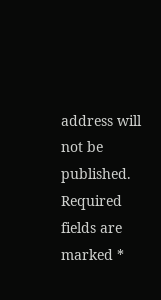address will not be published. Required fields are marked *